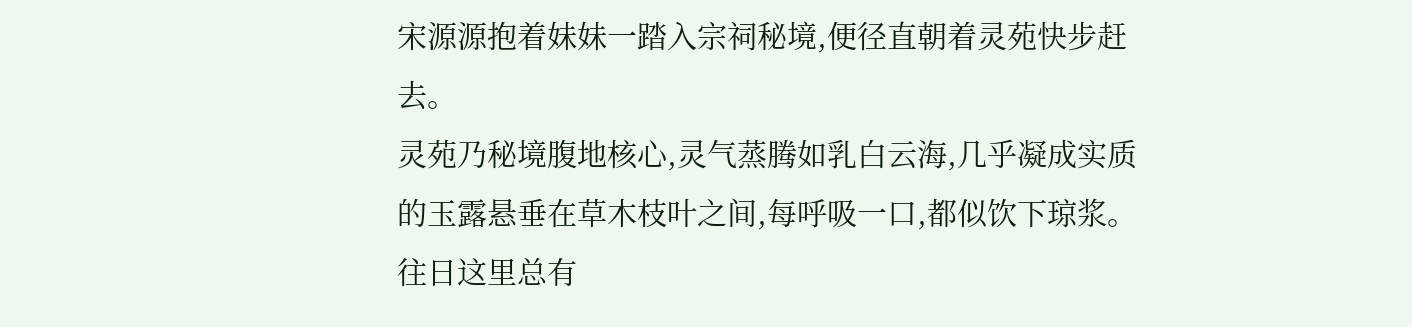宋源源抱着妹妹一踏入宗祠秘境,便径直朝着灵苑快步赶去。
灵苑乃秘境腹地核心,灵气蒸腾如乳白云海,几乎凝成实质的玉露悬垂在草木枝叶之间,每呼吸一口,都似饮下琼浆。
往日这里总有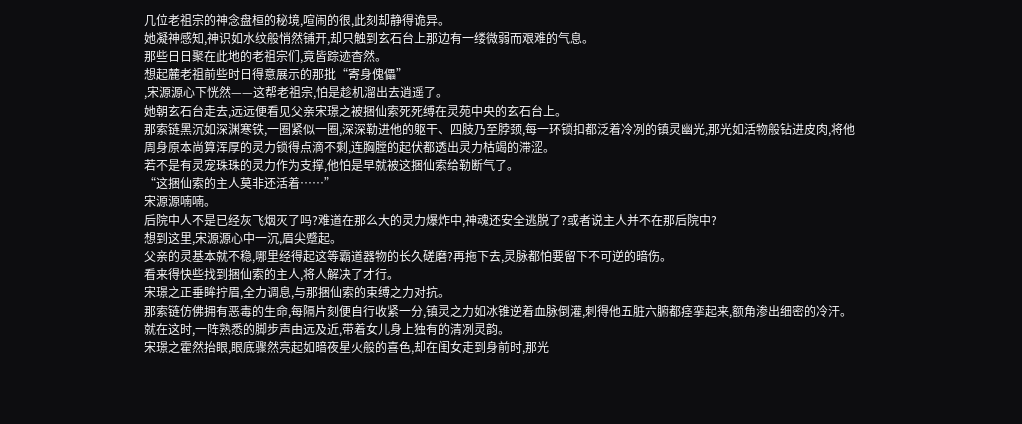几位老祖宗的神念盘桓的秘境,喧闹的很,此刻却静得诡异。
她凝神感知,神识如水纹般悄然铺开,却只触到玄石台上那边有一缕微弱而艰难的气息。
那些日日聚在此地的老祖宗们,竟皆踪迹杳然。
想起麓老祖前些时日得意展示的那批“寄身傀儡”
,宋源源心下恍然——这帮老祖宗,怕是趁机溜出去逍遥了。
她朝玄石台走去,远远便看见父亲宋璟之被捆仙索死死缚在灵苑中央的玄石台上。
那索链黑沉如深渊寒铁,一圈紧似一圈,深深勒进他的躯干、四肢乃至脖颈,每一环锁扣都泛着冷冽的镇灵幽光,那光如活物般钻进皮肉,将他周身原本尚算浑厚的灵力锁得点滴不剩,连胸膛的起伏都透出灵力枯竭的滞涩。
若不是有灵宠珠珠的灵力作为支撑,他怕是早就被这捆仙索给勒断气了。
“这捆仙索的主人莫非还活着……”
宋源源喃喃。
后院中人不是已经灰飞烟灭了吗?难道在那么大的灵力爆炸中,神魂还安全逃脱了?或者说主人并不在那后院中?
想到这里,宋源源心中一沉,眉尖蹙起。
父亲的灵基本就不稳,哪里经得起这等霸道器物的长久磋磨?再拖下去,灵脉都怕要留下不可逆的暗伤。
看来得快些找到捆仙索的主人,将人解决了才行。
宋璟之正垂眸拧眉,全力调息,与那捆仙索的束缚之力对抗。
那索链仿佛拥有恶毒的生命,每隔片刻便自行收紧一分,镇灵之力如冰锥逆着血脉倒灌,刺得他五脏六腑都痉挛起来,额角渗出细密的冷汗。
就在这时,一阵熟悉的脚步声由远及近,带着女儿身上独有的清冽灵韵。
宋璟之霍然抬眼,眼底骤然亮起如暗夜星火般的喜色,却在闺女走到身前时,那光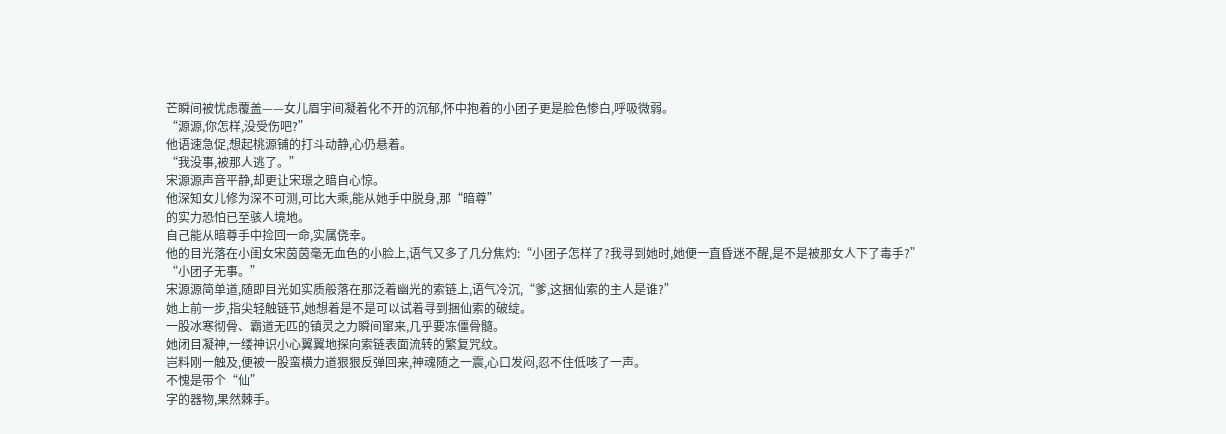芒瞬间被忧虑覆盖——女儿眉宇间凝着化不开的沉郁,怀中抱着的小团子更是脸色惨白,呼吸微弱。
“源源,你怎样,没受伤吧?”
他语速急促,想起桃源铺的打斗动静,心仍悬着。
“我没事,被那人逃了。”
宋源源声音平静,却更让宋璟之暗自心惊。
他深知女儿修为深不可测,可比大乘,能从她手中脱身,那“暗尊”
的实力恐怕已至骇人境地。
自己能从暗尊手中捡回一命,实属侥幸。
他的目光落在小闺女宋茵茵毫无血色的小脸上,语气又多了几分焦灼:“小团子怎样了?我寻到她时,她便一直昏迷不醒,是不是被那女人下了毒手?”
“小团子无事。”
宋源源简单道,随即目光如实质般落在那泛着幽光的索链上,语气冷沉,“爹,这捆仙索的主人是谁?”
她上前一步,指尖轻触链节,她想着是不是可以试着寻到捆仙索的破绽。
一股冰寒彻骨、霸道无匹的镇灵之力瞬间窜来,几乎要冻僵骨髓。
她闭目凝神,一缕神识小心翼翼地探向索链表面流转的繁复咒纹。
岂料刚一触及,便被一股蛮横力道狠狠反弹回来,神魂随之一震,心口发闷,忍不住低咳了一声。
不愧是带个“仙”
字的器物,果然棘手。